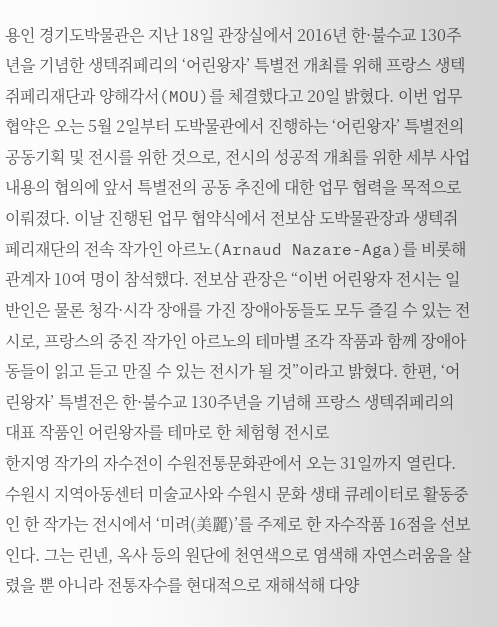용인 경기도박물관은 지난 18일 관장실에서 2016년 한·불수교 130주년을 기념한 생텍쥐페리의 ‘어린왕자’ 특별전 개최를 위해 프랑스 생텍쥐페리재단과 양해각서(MOU)를 체결했다고 20일 밝혔다. 이번 업무 협약은 오는 5월 2일부터 도박물관에서 진행하는 ‘어린왕자’ 특별전의 공동기획 및 전시를 위한 것으로, 전시의 성공적 개최를 위한 세부 사업내용의 협의에 앞서 특별전의 공동 추진에 대한 업무 협력을 목적으로 이뤄졌다. 이날 진행된 업무 협약식에서 전보삼 도박물관장과 생텍쥐페리재단의 전속 작가인 아르노(Arnaud Nazare-Aga)를 비롯해 관계자 10여 명이 참석했다. 전보삼 관장은 “이번 어린왕자 전시는 일반인은 물론 청각·시각 장애를 가진 장애아동들도 모두 즐길 수 있는 전시로, 프랑스의 중진 작가인 아르노의 테마별 조각 작품과 함께 장애아동들이 읽고 듣고 만질 수 있는 전시가 될 것”이라고 밝혔다. 한편, ‘어린왕자’ 특별전은 한·불수교 130주년을 기념해 프랑스 생텍쥐페리의 대표 작품인 어린왕자를 테마로 한 체험형 전시로
한지영 작가의 자수전이 수원전통문화관에서 오는 31일까지 열린다. 수원시 지역아동센터 미술교사와 수원시 문화 생태 큐레이터로 활동중인 한 작가는 전시에서 ‘미려(美麗)’를 주제로 한 자수작품 16점을 선보인다. 그는 린넨, 옥사 등의 원단에 천연색으로 염색해 자연스러움을 살렸을 뿐 아니라 전통자수를 현대적으로 재해석해 다양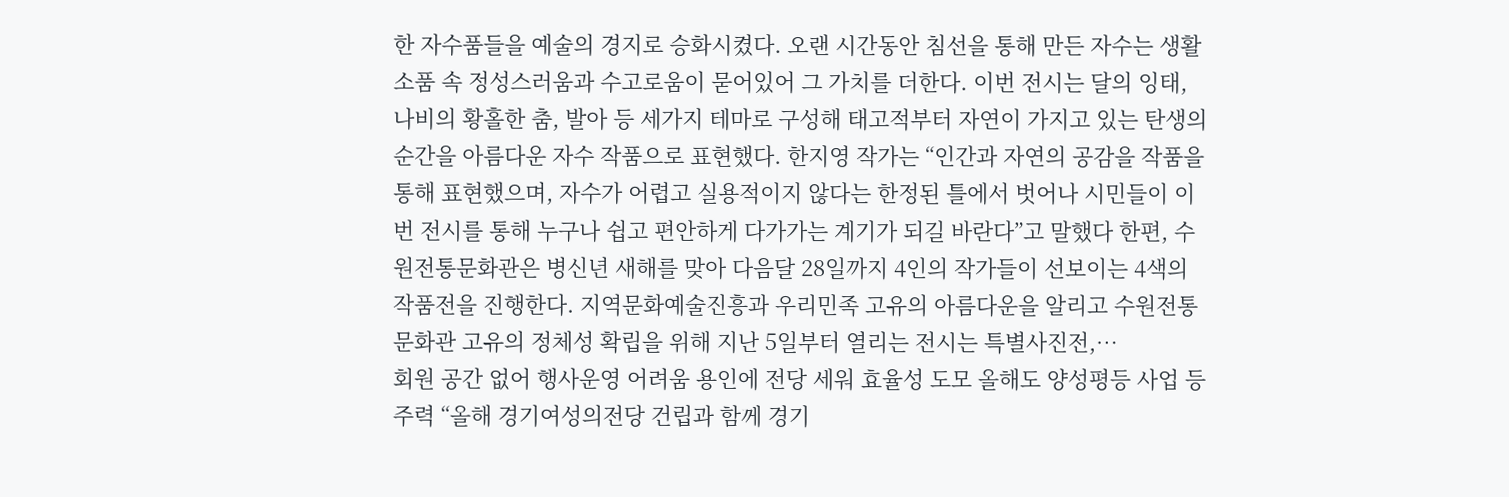한 자수품들을 예술의 경지로 승화시켰다. 오랜 시간동안 침선을 통해 만든 자수는 생활소품 속 정성스러움과 수고로움이 묻어있어 그 가치를 더한다. 이번 전시는 달의 잉태, 나비의 황홀한 춤, 발아 등 세가지 테마로 구성해 태고적부터 자연이 가지고 있는 탄생의 순간을 아름다운 자수 작품으로 표현했다. 한지영 작가는 “인간과 자연의 공감을 작품을 통해 표현했으며, 자수가 어렵고 실용적이지 않다는 한정된 틀에서 벗어나 시민들이 이번 전시를 통해 누구나 쉽고 편안하게 다가가는 계기가 되길 바란다”고 말했다 한편, 수원전통문화관은 병신년 새해를 맞아 다음달 28일까지 4인의 작가들이 선보이는 4색의 작품전을 진행한다. 지역문화예술진흥과 우리민족 고유의 아름다운을 알리고 수원전통문화관 고유의 정체성 확립을 위해 지난 5일부터 열리는 전시는 특별사진전,…
회원 공간 없어 행사운영 어려움 용인에 전당 세워 효율성 도모 올해도 양성평등 사업 등 주력 “올해 경기여성의전당 건립과 함께 경기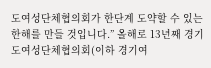도여성단체협의회가 한단계 도약할 수 있는 한해를 만들 것입니다.” 올해로 13년째 경기도여성단체협의회(이하 경기여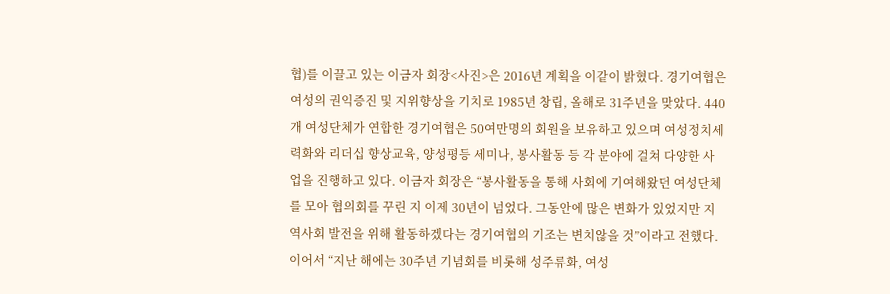협)를 이끌고 있는 이금자 회장<사진>은 2016년 계획을 이같이 밝혔다. 경기여협은 여성의 권익증진 및 지위향상을 기치로 1985년 창립, 올해로 31주년을 맞았다. 440개 여성단체가 연합한 경기여협은 50여만명의 회원을 보유하고 있으며 여성정치세력화와 리더십 향상교육, 양성평등 세미나, 봉사활동 등 각 분야에 걸쳐 다양한 사업을 진행하고 있다. 이금자 회장은 “봉사활동을 통해 사회에 기여해왔던 여성단체를 모아 협의회를 꾸린 지 이제 30년이 넘었다. 그동안에 많은 변화가 있었지만 지역사회 발전을 위해 활동하겠다는 경기여협의 기조는 변치않을 것”이라고 전했다. 이어서 “지난 해에는 30주년 기념회를 비롯해 성주류화, 여성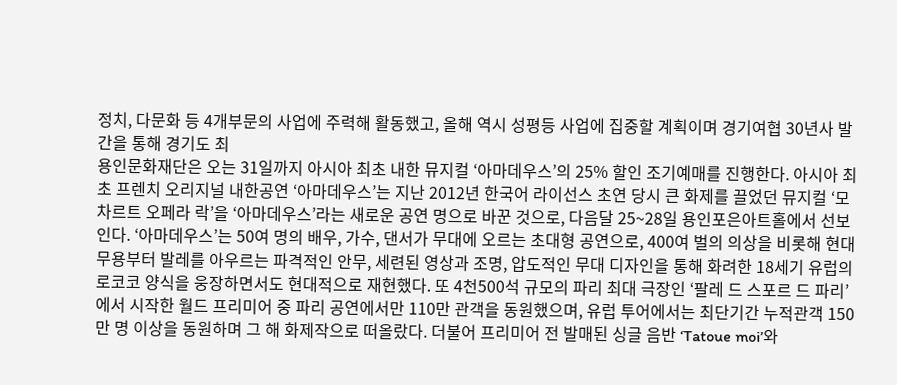정치, 다문화 등 4개부문의 사업에 주력해 활동했고, 올해 역시 성평등 사업에 집중할 계획이며 경기여협 30년사 발간을 통해 경기도 최
용인문화재단은 오는 31일까지 아시아 최초 내한 뮤지컬 ‘아마데우스’의 25% 할인 조기예매를 진행한다. 아시아 최초 프렌치 오리지널 내한공연 ‘아마데우스’는 지난 2012년 한국어 라이선스 초연 당시 큰 화제를 끌었던 뮤지컬 ‘모차르트 오페라 락’을 ‘아마데우스’라는 새로운 공연 명으로 바꾼 것으로, 다음달 25~28일 용인포은아트홀에서 선보인다. ‘아마데우스’는 50여 명의 배우, 가수, 댄서가 무대에 오르는 초대형 공연으로, 400여 벌의 의상을 비롯해 현대무용부터 발레를 아우르는 파격적인 안무, 세련된 영상과 조명, 압도적인 무대 디자인을 통해 화려한 18세기 유럽의 로코코 양식을 웅장하면서도 현대적으로 재현했다. 또 4천500석 규모의 파리 최대 극장인 ‘팔레 드 스포르 드 파리’에서 시작한 월드 프리미어 중 파리 공연에서만 110만 관객을 동원했으며, 유럽 투어에서는 최단기간 누적관객 150만 명 이상을 동원하며 그 해 화제작으로 떠올랐다. 더불어 프리미어 전 발매된 싱글 음반 ‘Tatoue moi’와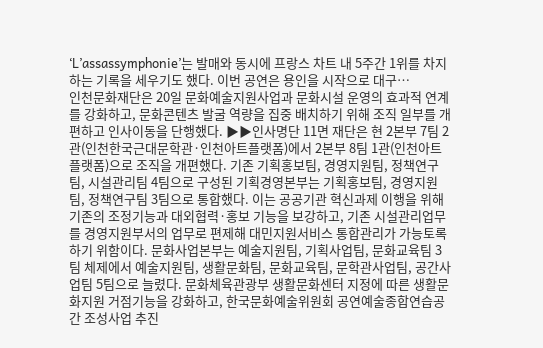‘L’assassymphonie’는 발매와 동시에 프랑스 차트 내 5주간 1위를 차지하는 기록을 세우기도 했다. 이번 공연은 용인을 시작으로 대구…
인천문화재단은 20일 문화예술지원사업과 문화시설 운영의 효과적 연계를 강화하고, 문화콘텐츠 발굴 역량을 집중 배치하기 위해 조직 일부를 개편하고 인사이동을 단행했다. ▶▶인사명단 11면 재단은 현 2본부 7팀 2관(인천한국근대문학관·인천아트플랫폼)에서 2본부 8팀 1관(인천아트플랫폼)으로 조직을 개편했다. 기존 기획홍보팀, 경영지원팀, 정책연구팀, 시설관리팀 4팀으로 구성된 기획경영본부는 기획홍보팀, 경영지원팀, 정책연구팀 3팀으로 통합했다. 이는 공공기관 혁신과제 이행을 위해 기존의 조정기능과 대외협력·홍보 기능을 보강하고, 기존 시설관리업무를 경영지원부서의 업무로 편제해 대민지원서비스 통합관리가 가능토록 하기 위함이다. 문화사업본부는 예술지원팀, 기획사업팀, 문화교육팀 3팀 체제에서 예술지원팀, 생활문화팀, 문화교육팀, 문학관사업팀, 공간사업팀 5팀으로 늘렸다. 문화체육관광부 생활문화센터 지정에 따른 생활문화지원 거점기능을 강화하고, 한국문화예술위원회 공연예술종합연습공간 조성사업 추진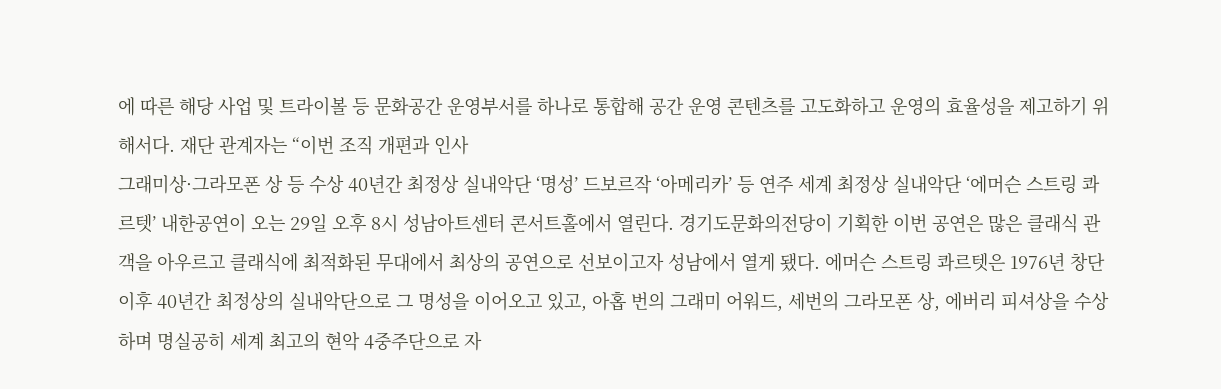에 따른 해당 사업 및 트라이볼 등 문화공간 운영부서를 하나로 통합해 공간 운영 콘텐츠를 고도화하고 운영의 효율성을 제고하기 위해서다. 재단 관계자는 “이번 조직 개편과 인사
그래미상·그라모폰 상 등 수상 40년간 최정상 실내악단 ‘명성’ 드보르작 ‘아메리카’ 등 연주 세계 최정상 실내악단 ‘에머슨 스트링 콰르텟’ 내한공연이 오는 29일 오후 8시 성남아트센터 콘서트홀에서 열린다. 경기도문화의전당이 기획한 이번 공연은 많은 클래식 관객을 아우르고 클래식에 최적화된 무대에서 최상의 공연으로 선보이고자 성남에서 열게 됐다. 에머슨 스트링 콰르텟은 1976년 창단 이후 40년간 최정상의 실내악단으로 그 명성을 이어오고 있고, 아홉 번의 그래미 어워드, 세번의 그라모폰 상, 에버리 피셔상을 수상하며 명실공히 세계 최고의 현악 4중주단으로 자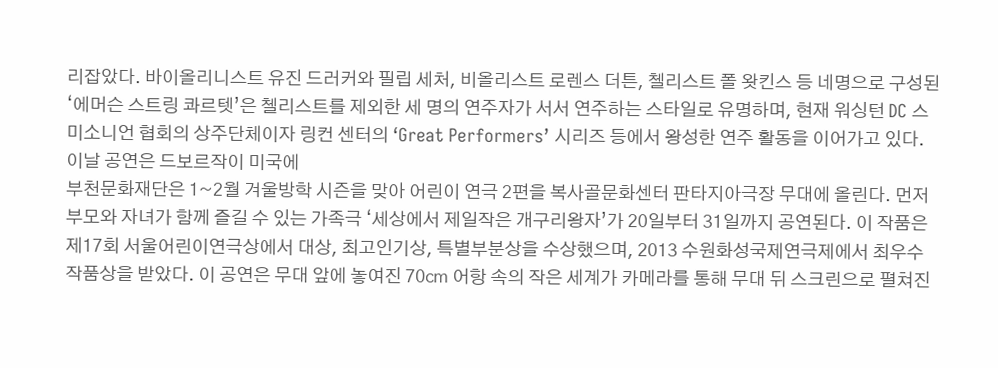리잡았다. 바이올리니스트 유진 드러커와 필립 세처, 비올리스트 로렌스 더튼, 첼리스트 폴 왓킨스 등 네명으로 구성된 ‘에머슨 스트링 콰르텟’은 첼리스트를 제외한 세 명의 연주자가 서서 연주하는 스타일로 유명하며, 현재 워싱턴 DC 스미소니언 협회의 상주단체이자 링컨 센터의 ‘Great Performers’ 시리즈 등에서 왕성한 연주 활동을 이어가고 있다. 이날 공연은 드보르작이 미국에
부천문화재단은 1~2월 겨울방학 시즌을 맞아 어린이 연극 2편을 복사골문화센터 판타지아극장 무대에 올린다. 먼저 부모와 자녀가 함께 즐길 수 있는 가족극 ‘세상에서 제일작은 개구리왕자’가 20일부터 31일까지 공연된다. 이 작품은 제17회 서울어린이연극상에서 대상, 최고인기상, 특별부분상을 수상했으며, 2013 수원화성국제연극제에서 최우수작품상을 받았다. 이 공연은 무대 앞에 놓여진 70㎝ 어항 속의 작은 세계가 카메라를 통해 무대 뒤 스크린으로 펼쳐진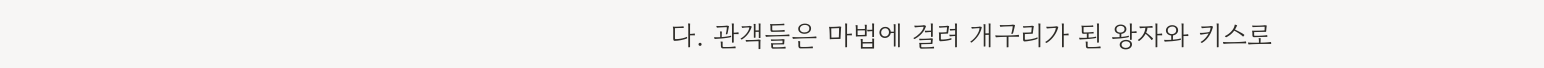다. 관객들은 마법에 걸려 개구리가 된 왕자와 키스로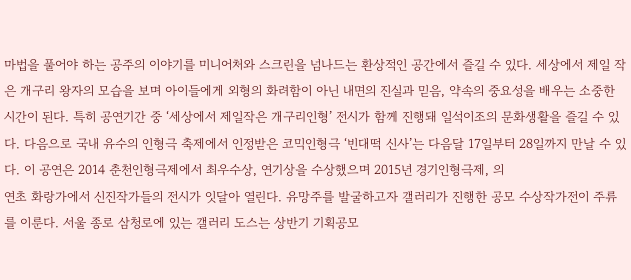마법을 풀어야 하는 공주의 이야기를 미니어처와 스크린을 넘나드는 환상적인 공간에서 즐길 수 있다. 세상에서 제일 작은 개구리 왕자의 모습을 보며 아이들에게 외형의 화려함이 아닌 내면의 진실과 믿음, 약속의 중요성을 배우는 소중한 시간이 된다. 특히 공연기간 중 ‘세상에서 제일작은 개구리인형’ 전시가 함께 진행돼 일석이조의 문화생활을 즐길 수 있다. 다음으로 국내 유수의 인형극 축제에서 인정받은 코믹인형극 ‘빈대떡 신사’는 다음달 17일부터 28일까지 만날 수 있다. 이 공연은 2014 춘천인형극제에서 최우수상, 연기상을 수상했으며 2015년 경기인형극제, 의
연초 화랑가에서 신진작가들의 전시가 잇달아 열린다. 유망주를 발굴하고자 갤러리가 진행한 공모 수상작가전이 주류를 이룬다. 서울 종로 삼청로에 있는 갤러리 도스는 상반기 기획공모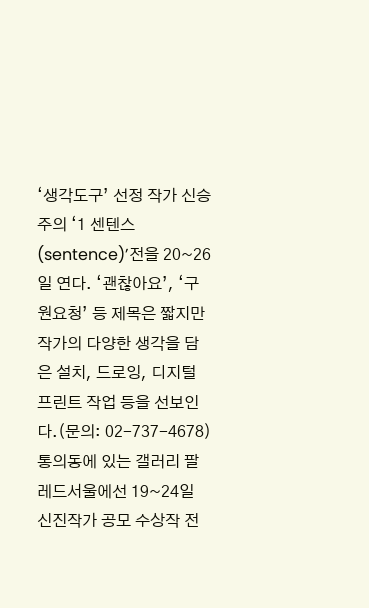‘생각도구’ 선정 작가 신승주의 ‘1 센텐스(sentence)’전을 20~26일 연다. ‘괜찮아요’, ‘구원요청’ 등 제목은 짧지만 작가의 다양한 생각을 담은 설치, 드로잉, 디지털 프린트 작업 등을 선보인다.(문의: 02-737-4678) 통의동에 있는 갤러리 팔레드서울에선 19~24일 신진작가 공모 수상작 전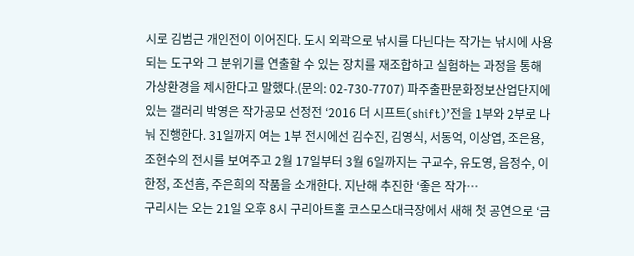시로 김범근 개인전이 이어진다. 도시 외곽으로 낚시를 다닌다는 작가는 낚시에 사용되는 도구와 그 분위기를 연출할 수 있는 장치를 재조합하고 실험하는 과정을 통해 가상환경을 제시한다고 말했다.(문의: 02-730-7707) 파주출판문화정보산업단지에 있는 갤러리 박영은 작가공모 선정전 ‘2016 더 시프트(shift)’전을 1부와 2부로 나눠 진행한다. 31일까지 여는 1부 전시에선 김수진, 김영식, 서동억, 이상엽, 조은용, 조현수의 전시를 보여주고 2월 17일부터 3월 6일까지는 구교수, 유도영, 음정수, 이한정, 조선흠, 주은희의 작품을 소개한다. 지난해 추진한 ‘좋은 작가…
구리시는 오는 21일 오후 8시 구리아트홀 코스모스대극장에서 새해 첫 공연으로 ‘금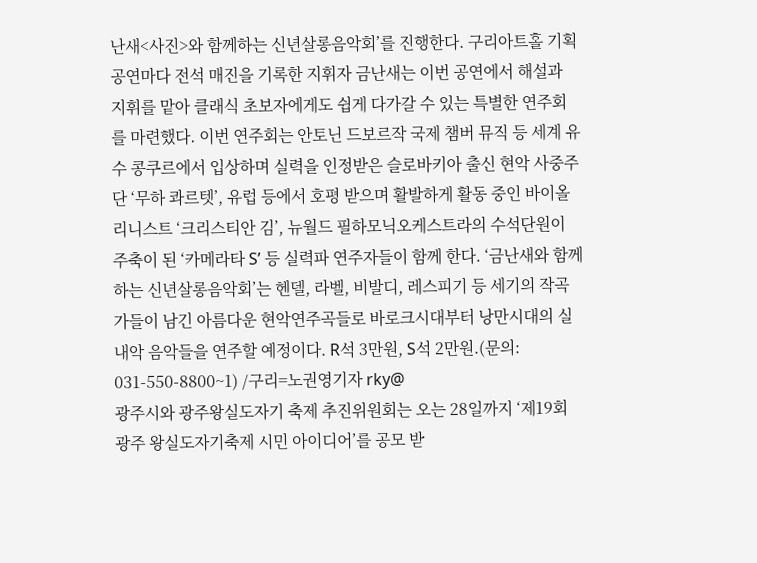난새<사진>와 함께하는 신년살롱음악회’를 진행한다. 구리아트홀 기획공연마다 전석 매진을 기록한 지휘자 금난새는 이번 공연에서 해설과 지휘를 맡아 클래식 초보자에게도 쉽게 다가갈 수 있는 특별한 연주회를 마련했다. 이번 연주회는 안토닌 드보르작 국제 챔버 뮤직 등 세계 유수 콩쿠르에서 입상하며 실력을 인정받은 슬로바키아 출신 현악 사중주단 ‘무하 콰르텟’, 유럽 등에서 호평 받으며 활발하게 활동 중인 바이올리니스트 ‘크리스티안 김’, 뉴월드 필하모닉오케스트라의 수석단원이 주축이 된 ‘카메라타 S’ 등 실력파 연주자들이 함께 한다. ‘금난새와 함께하는 신년살롱음악회’는 헨델, 라벨, 비발디, 레스피기 등 세기의 작곡가들이 남긴 아름다운 현악연주곡들로 바로크시대부터 낭만시대의 실내악 음악들을 연주할 예정이다. R석 3만원, S석 2만원.(문의: 031-550-8800~1) /구리=노권영기자 rky@
광주시와 광주왕실도자기 축제 추진위원회는 오는 28일까지 ‘제19회 광주 왕실도자기축제 시민 아이디어’를 공모 받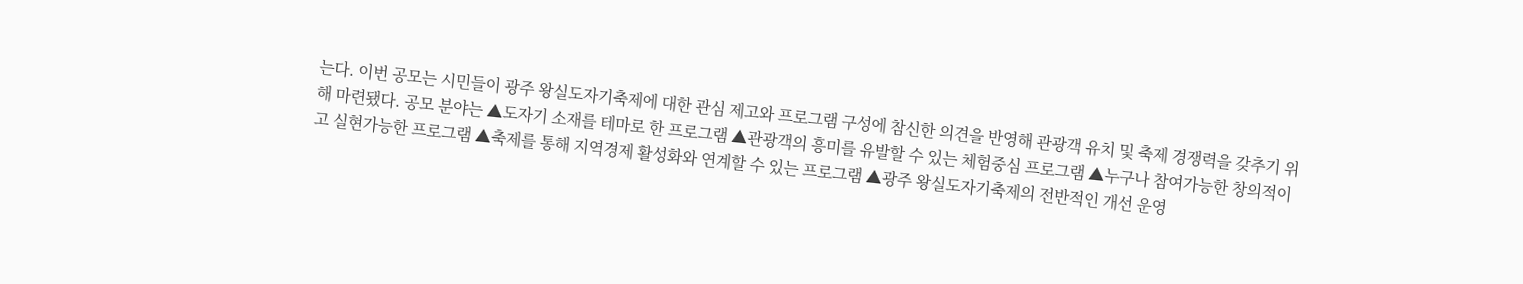는다. 이번 공모는 시민들이 광주 왕실도자기축제에 대한 관심 제고와 프로그램 구성에 참신한 의견을 반영해 관광객 유치 및 축제 경쟁력을 갖추기 위해 마련됐다. 공모 분야는 ▲도자기 소재를 테마로 한 프로그램 ▲관광객의 흥미를 유발할 수 있는 체험중심 프로그램 ▲누구나 참여가능한 창의적이고 실현가능한 프로그램 ▲축제를 통해 지역경제 활성화와 연계할 수 있는 프로그램 ▲광주 왕실도자기축제의 전반적인 개선 운영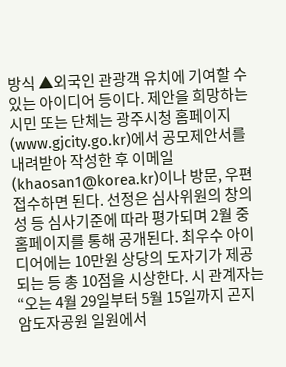방식 ▲외국인 관광객 유치에 기여할 수 있는 아이디어 등이다. 제안을 희망하는 시민 또는 단체는 광주시청 홈페이지(www.gjcity.go.kr)에서 공모제안서를 내려받아 작성한 후 이메일(khaosan1@korea.kr)이나 방문, 우편접수하면 된다. 선정은 심사위원의 창의성 등 심사기준에 따라 평가되며 2월 중 홈페이지를 통해 공개된다. 최우수 아이디어에는 10만원 상당의 도자기가 제공되는 등 총 10점을 시상한다. 시 관계자는 “오는 4월 29일부터 5월 15일까지 곤지암도자공원 일원에서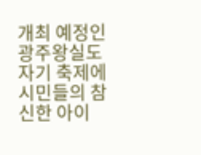개최 예정인 광주왕실도자기 축제에 시민들의 참신한 아이